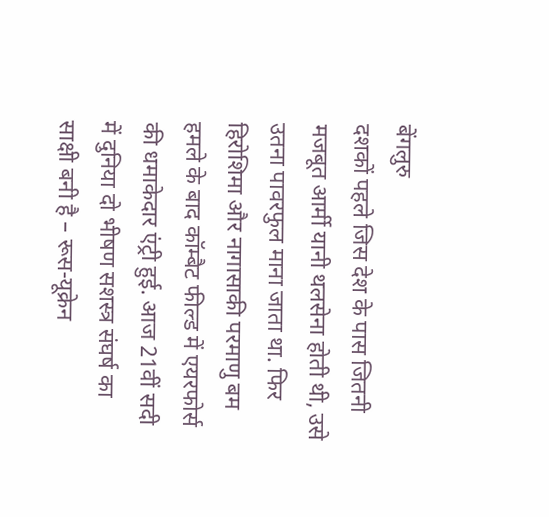बेंगलुरु
दशकों पहले जिस देश के पास जितनी मजबूत आर्मी यानी थलसेना होती थी, उसे उतना पावरफुल माना जाता था. फिर हिरोशिमा और नागासाकी परमाणु बम हमले के बाद कॉम्बैट फील्ड में एयरफोर्स की धमाकेदार एंट्री हुई. आज 21वीं सदी में दुनिया दो भीषण सशस्त्र संघर्ष का साक्षी बनी है – रूस-यूक्रेन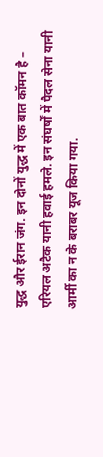युद्ध और ईरान जंग. इन दोनों युद्ध में एक बात कॉमन है – एरियल अटैक यानी हवाई हमले. इन संघर्षों में पैदल सेना यानी आर्मी का न के बराबर यूज किया गया.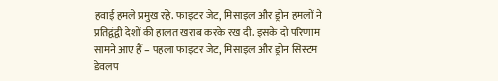हवाई हमले प्रमुख रहे. फाइटर जेट, मिसाइल और ड्रोन हमलों ने प्रतिद्वंद्वी देशों की हालत खराब करके रख दी. इसके दो परिणाम सामने आए हैं – पहला फाइटर जेट, मिसाइल और ड्रोन सिस्टम डेवलप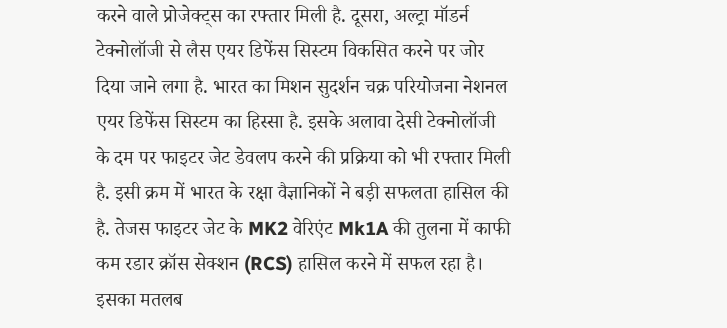करने वाले प्रोजेक्ट्स का रफ्तार मिली है. दूसरा, अल्ट्रा मॉडर्न टेक्नोलॉजी से लैस एयर डिफेंस सिस्टम विकसित करने पर जोर दिया जाने लगा है. भारत का मिशन सुदर्शन चक्र परियोजना नेशनल एयर डिफेंस सिस्टम का हिस्सा है. इसके अलावा देसी टेक्नोलॉजी के दम पर फाइटर जेट डेवलप करने की प्रक्रिया को भी रफ्तार मिली है. इसी क्रम में भारत के रक्षा वैज्ञानिकों ने बड़ी सफलता हासिल की है. तेजस फाइटर जेट के MK2 वेरिएंट Mk1A की तुलना में काफी कम रडार क्रॉस सेक्शन (RCS) हासिल करने में सफल रहा है।
इसका मतलब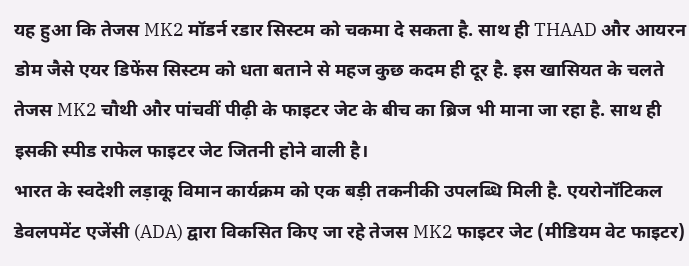यह हुआ कि तेजस MK2 मॉडर्न रडार सिस्टम को चकमा दे सकता है. साथ ही THAAD और आयरन डोम जैसे एयर डिफेंस सिस्टम को धता बताने से महज कुछ कदम ही दूर है. इस खासियत के चलते तेजस MK2 चौथी और पांचवीं पीढ़ी के फाइटर जेट के बीच का ब्रिज भी माना जा रहा है. साथ ही इसकी स्पीड राफेल फाइटर जेट जितनी होने वाली है।
भारत के स्वदेशी लड़ाकू विमान कार्यक्रम को एक बड़ी तकनीकी उपलब्धि मिली है. एयरोनॉटिकल डेवलपमेंट एजेंसी (ADA) द्वारा विकसित किए जा रहे तेजस MK2 फाइटर जेट (मीडियम वेट फाइटर)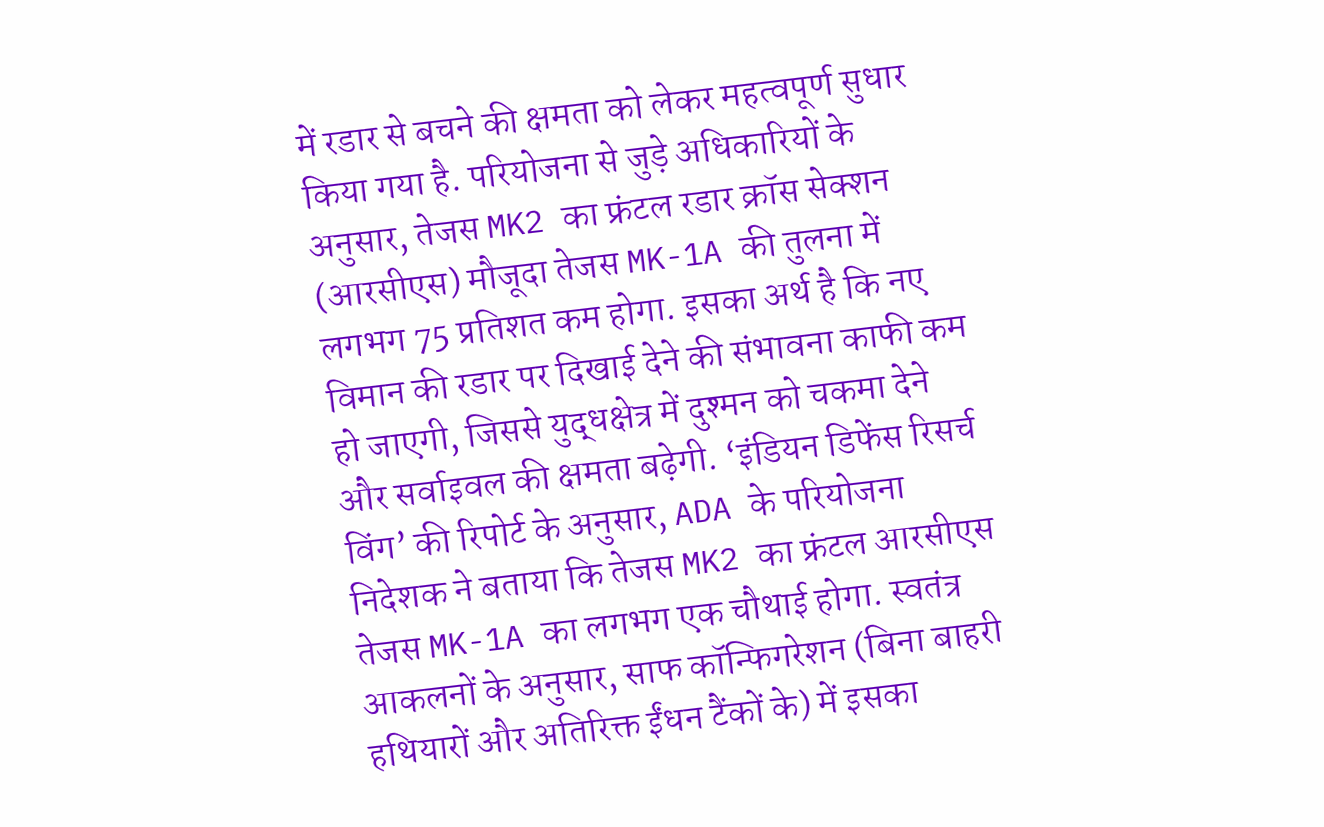में रडार से बचने की क्षमता को लेकर महत्वपूर्ण सुधार किया गया है. परियोजना से जुड़े अधिकारियों के अनुसार, तेजस MK2 का फ्रंटल रडार क्रॉस सेक्शन (आरसीएस) मौजूदा तेजस MK-1A की तुलना में लगभग 75 प्रतिशत कम होगा. इसका अर्थ है कि नए विमान की रडार पर दिखाई देने की संभावना काफी कम हो जाएगी, जिससे युद्धक्षेत्र में दुश्मन को चकमा देने और सर्वाइवल की क्षमता बढ़ेगी. ‘इंडियन डिफेंस रिसर्च विंग’ की रिपोर्ट के अनुसार, ADA के परियोजना निदेशक ने बताया कि तेजस MK2 का फ्रंटल आरसीएस तेजस MK-1A का लगभग एक चौथाई होगा. स्वतंत्र आकलनों के अनुसार, साफ कॉन्फिगरेशन (बिना बाहरी हथियारों और अतिरिक्त ईंधन टैंकों के) में इसका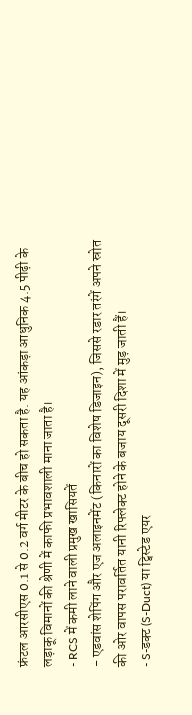फ्रंटल आरसीएस 0.1 से 0.2 वर्ग मीटर के बीच हो सकता है. यह आंकड़ा आधुनिक 4.5 पीढ़ी के लड़ाकू विमानों की श्रेणी में काफी प्रभावशाली माना जाता है।
- RCS में कमी लाने वाली प्रमुख खासियतें
- एडवांस शेपिंग और एज अलाइनमेंट (किनारों का विशेष डिजाइन), जिससे रडार तरंगें अपने स्रोत की ओर वापस परावर्तित यानी रिफ्लेक्ट होने के बजाय दूसरी दिशा में मुड़ जाती हैं।
- S-डक्ट (S-Duct) या ट्विस्टेड एयर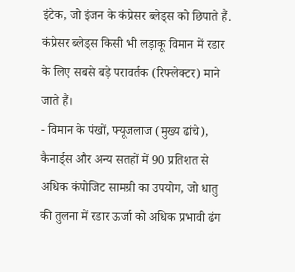इंटेक, जो इंजन के कंप्रेसर ब्लेड्स को छिपाते हैं. कंप्रेसर ब्लेड्स किसी भी लड़ाकू विमान में रडार के लिए सबसे बड़े परावर्तक (रिफ्लेक्टर) माने जाते हैं।
- विमान के पंखों, फ्यूजलाज (मुख्य ढांचे), कैनार्ड्स और अन्य सतहों में 90 प्रतिशत से अधिक कंपोजिट सामग्री का उपयोग, जो धातु की तुलना में रडार ऊर्जा को अधिक प्रभावी ढंग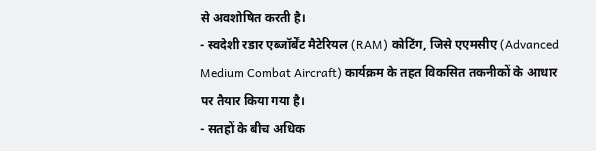से अवशोषित करती है।
- स्वदेशी रडार एब्जॉर्बेंट मैटेरियल (RAM) कोटिंग, जिसे एएमसीए (Advanced Medium Combat Aircraft) कार्यक्रम के तहत विकसित तकनीकों के आधार पर तैयार किया गया है।
- सतहों के बीच अधिक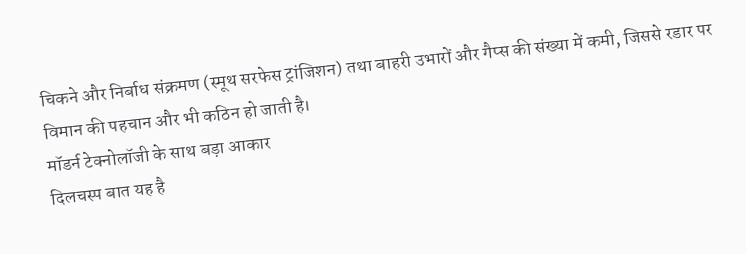चिकने और निर्बाध संक्रमण (स्मूथ सरफेस ट्रांजिशन) तथा बाहरी उभारों और गैप्स की संख्या में कमी, जिससे रडार पर विमान की पहचान और भी कठिन हो जाती है।
मॉडर्न टेक्नोलॉजी के साथ बड़ा आकार
दिलचस्प बात यह है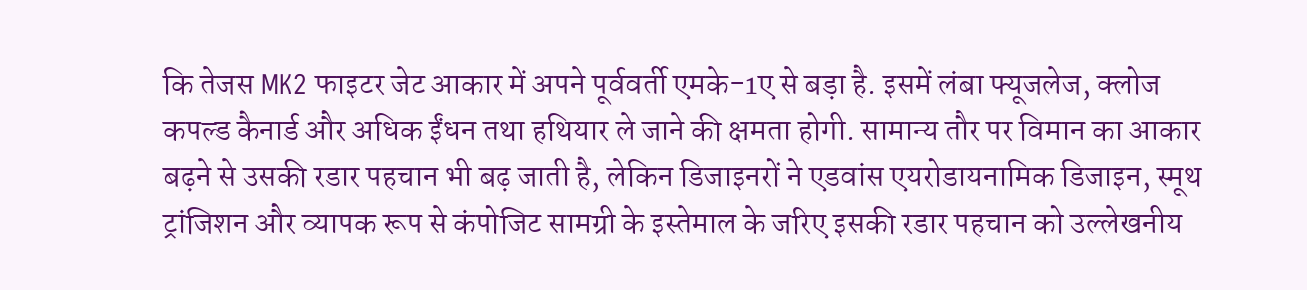कि तेजस MK2 फाइटर जेट आकार में अपने पूर्ववर्ती एमके-1ए से बड़ा है. इसमें लंबा फ्यूजलेज, क्लोज कपल्ड कैनार्ड और अधिक ईंधन तथा हथियार ले जाने की क्षमता होगी. सामान्य तौर पर विमान का आकार बढ़ने से उसकी रडार पहचान भी बढ़ जाती है, लेकिन डिजाइनरों ने एडवांस एयरोडायनामिक डिजाइन, स्मूथ ट्रांजिशन और व्यापक रूप से कंपोजिट सामग्री के इस्तेमाल के जरिए इसकी रडार पहचान को उल्लेखनीय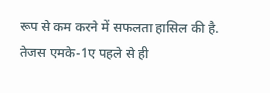रूप से कम करने में सफलता हासिल की है. तेजस एमके-1ए पहले से ही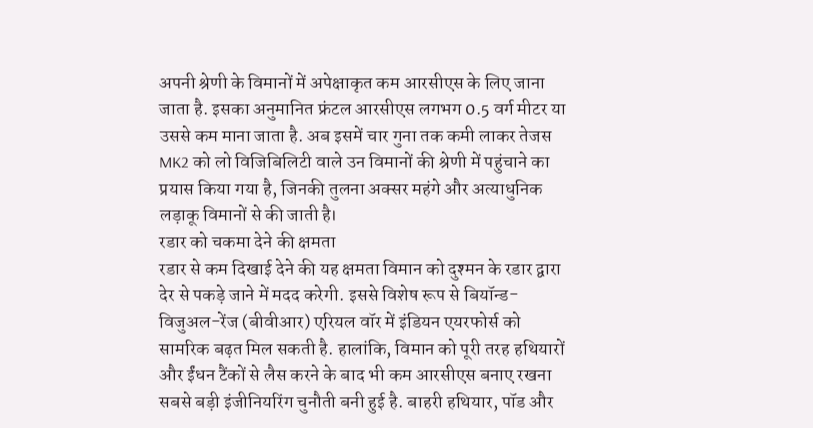अपनी श्रेणी के विमानों में अपेक्षाकृत कम आरसीएस के लिए जाना जाता है. इसका अनुमानित फ्रंटल आरसीएस लगभग 0.5 वर्ग मीटर या उससे कम माना जाता है. अब इसमें चार गुना तक कमी लाकर तेजस MK2 को लो विजिबिलिटी वाले उन विमानों की श्रेणी में पहुंचाने का प्रयास किया गया है, जिनकी तुलना अक्सर महंगे और अत्याधुनिक लड़ाकू विमानों से की जाती है।
रडार को चकमा देने की क्षमता
रडार से कम दिखाई देने की यह क्षमता विमान को दुश्मन के रडार द्वारा देर से पकड़े जाने में मदद करेगी. इससे विशेष रूप से बियॉन्ड-विजुअल-रेंज (बीवीआर) एरियल वॉर में इंडियन एयरफोर्स को सामरिक बढ़त मिल सकती है. हालांकि, विमान को पूरी तरह हथियारों और ईंधन टैंकों से लैस करने के बाद भी कम आरसीएस बनाए रखना सबसे बड़ी इंजीनियरिंग चुनौती बनी हुई है. बाहरी हथियार, पॉड और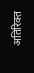अतिरिक्त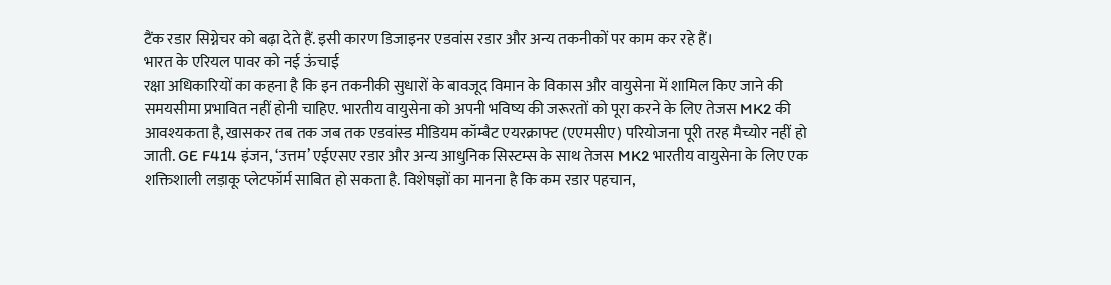टैंक रडार सिग्नेचर को बढ़ा देते हैं. इसी कारण डिजाइनर एडवांस रडार और अन्य तकनीकों पर काम कर रहे हैं।
भारत के एरियल पावर को नई ऊंचाई
रक्षा अधिकारियों का कहना है कि इन तकनीकी सुधारों के बावजूद विमान के विकास और वायुसेना में शामिल किए जाने की समयसीमा प्रभावित नहीं होनी चाहिए. भारतीय वायुसेना को अपनी भविष्य की जरूरतों को पूरा करने के लिए तेजस MK2 की आवश्यकता है, खासकर तब तक जब तक एडवांस्ड मीडियम कॉम्बैट एयरक्राफ्ट (एएमसीए) परियोजना पूरी तरह मैच्योर नहीं हो जाती. GE F414 इंजन, ‘उत्तम’ एईएसए रडार और अन्य आधुनिक सिस्टम्स के साथ तेजस MK2 भारतीय वायुसेना के लिए एक शक्तिशाली लड़ाकू प्लेटफॉर्म साबित हो सकता है. विशेषज्ञों का मानना है कि कम रडार पहचान,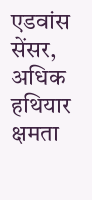एडवांस सेंसर, अधिक हथियार क्षमता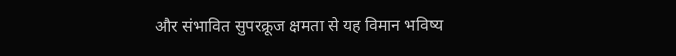और संभावित सुपरक्रूज क्षमता से यह विमान भविष्य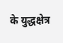के युद्धक्षेत्र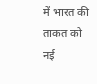में भारत की ताकत को नई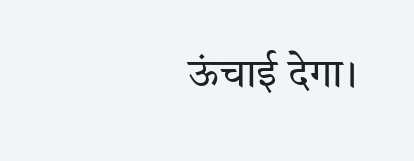ऊंचाई देगा।